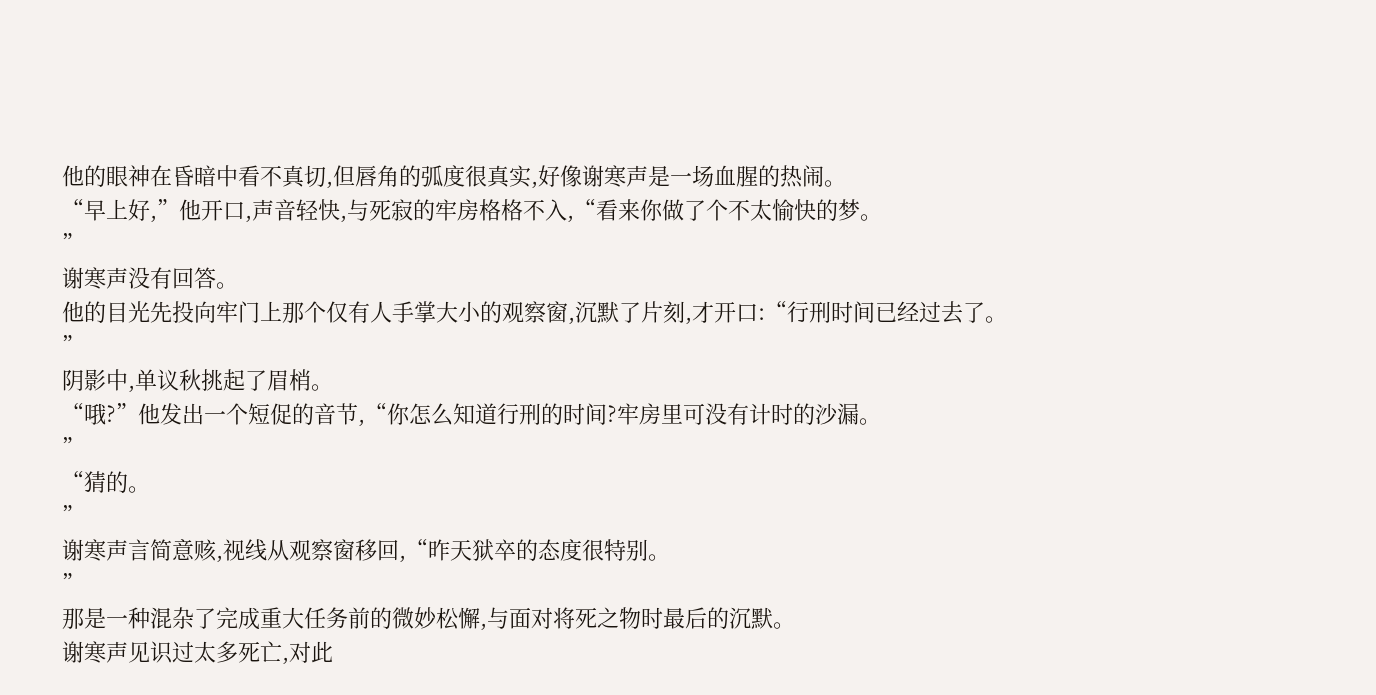他的眼神在昏暗中看不真切,但唇角的弧度很真实,好像谢寒声是一场血腥的热闹。
“早上好,”他开口,声音轻快,与死寂的牢房格格不入,“看来你做了个不太愉快的梦。
”
谢寒声没有回答。
他的目光先投向牢门上那个仅有人手掌大小的观察窗,沉默了片刻,才开口:“行刑时间已经过去了。
”
阴影中,单议秋挑起了眉梢。
“哦?”他发出一个短促的音节,“你怎么知道行刑的时间?牢房里可没有计时的沙漏。
”
“猜的。
”
谢寒声言简意赅,视线从观察窗移回,“昨天狱卒的态度很特别。
”
那是一种混杂了完成重大任务前的微妙松懈,与面对将死之物时最后的沉默。
谢寒声见识过太多死亡,对此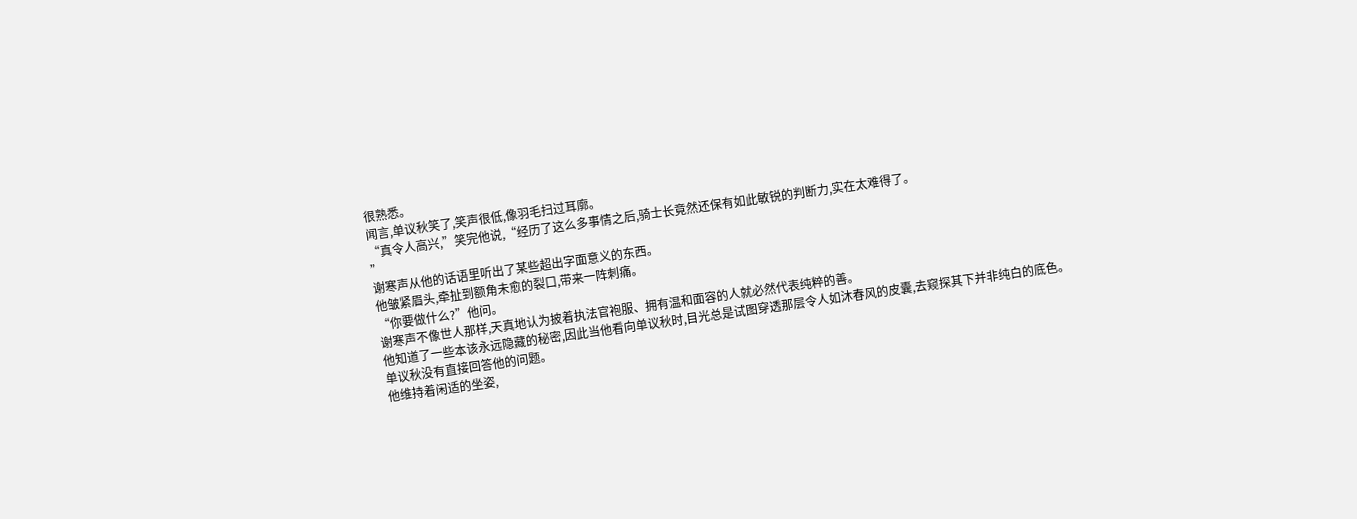很熟悉。
闻言,单议秋笑了,笑声很低,像羽毛扫过耳廓。
“真令人高兴,”笑完他说,“经历了这么多事情之后,骑士长竟然还保有如此敏锐的判断力,实在太难得了。
”
谢寒声从他的话语里听出了某些超出字面意义的东西。
他皱紧眉头,牵扯到额角未愈的裂口,带来一阵刺痛。
“你要做什么?”他问。
谢寒声不像世人那样,天真地认为披着执法官袍服、拥有温和面容的人就必然代表纯粹的善。
他知道了一些本该永远隐藏的秘密,因此当他看向单议秋时,目光总是试图穿透那层令人如沐春风的皮囊,去窥探其下并非纯白的底色。
单议秋没有直接回答他的问题。
他维持着闲适的坐姿,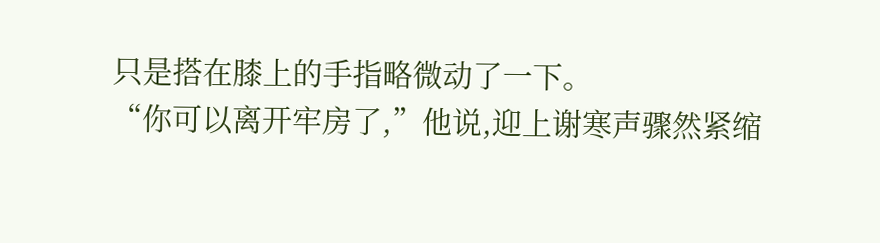只是搭在膝上的手指略微动了一下。
“你可以离开牢房了,”他说,迎上谢寒声骤然紧缩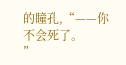的瞳孔,“——你不会死了。
”